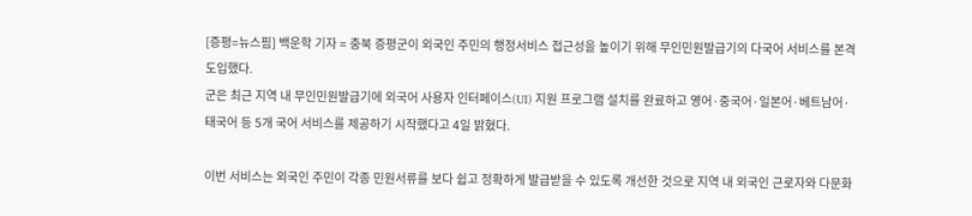[증평=뉴스핌] 백운학 기자 = 충북 증평군이 외국인 주민의 행정서비스 접근성을 높이기 위해 무인민원발급기의 다국어 서비스를 본격 도입했다.
군은 최근 지역 내 무인민원발급기에 외국어 사용자 인터페이스(UI) 지원 프로그램 설치를 완료하고 영어·중국어·일본어·베트남어·태국어 등 5개 국어 서비스를 제공하기 시작했다고 4일 밝혔다.

이번 서비스는 외국인 주민이 각종 민원서류를 보다 쉽고 정확하게 발급받을 수 있도록 개선한 것으로 지역 내 외국인 근로자와 다문화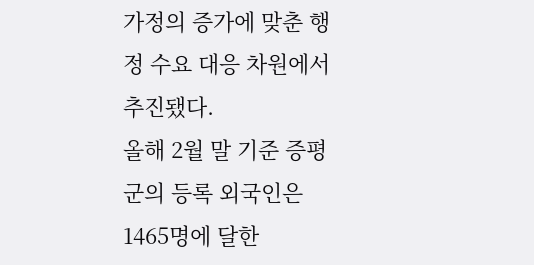가정의 증가에 맞춘 행정 수요 대응 차원에서 추진됐다.
올해 2월 말 기준 증평군의 등록 외국인은 1465명에 달한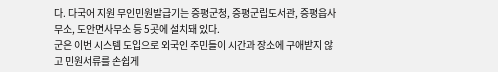다. 다국어 지원 무인민원발급기는 증평군청, 증평군립도서관, 증평읍사무소, 도안면사무소 등 5곳에 설치돼 있다.
군은 이번 시스템 도입으로 외국인 주민들이 시간과 장소에 구애받지 않고 민원서류를 손쉽게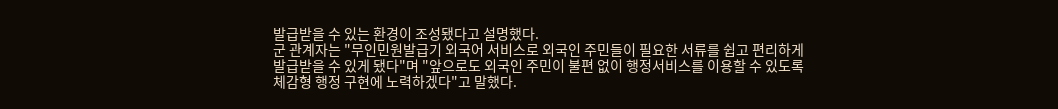발급받을 수 있는 환경이 조성됐다고 설명했다.
군 관계자는 "무인민원발급기 외국어 서비스로 외국인 주민들이 필요한 서류를 쉽고 편리하게 발급받을 수 있게 됐다"며 "앞으로도 외국인 주민이 불편 없이 행정서비스를 이용할 수 있도록 체감형 행정 구현에 노력하겠다"고 말했다.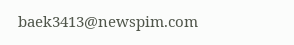baek3413@newspim.com